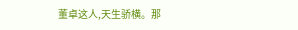董卓这人,天生骄横。那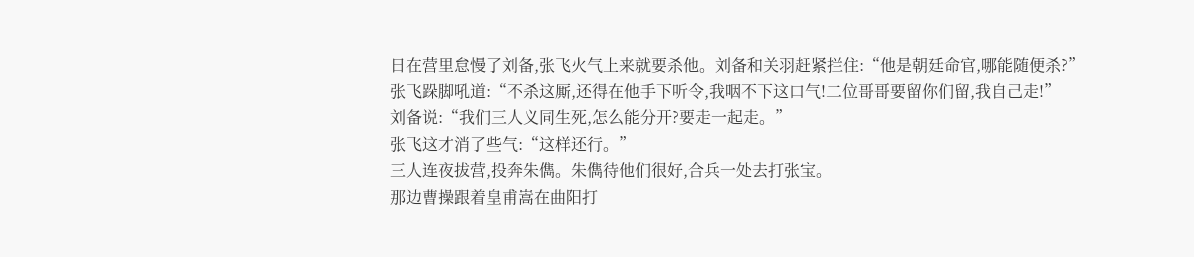日在营里怠慢了刘备,张飞火气上来就要杀他。刘备和关羽赶紧拦住:“他是朝廷命官,哪能随便杀?”
张飞跺脚吼道:“不杀这厮,还得在他手下听令,我咽不下这口气!二位哥哥要留你们留,我自己走!”
刘备说:“我们三人义同生死,怎么能分开?要走一起走。”
张飞这才消了些气:“这样还行。”
三人连夜拔营,投奔朱儁。朱儁待他们很好,合兵一处去打张宝。
那边曹操跟着皇甫嵩在曲阳打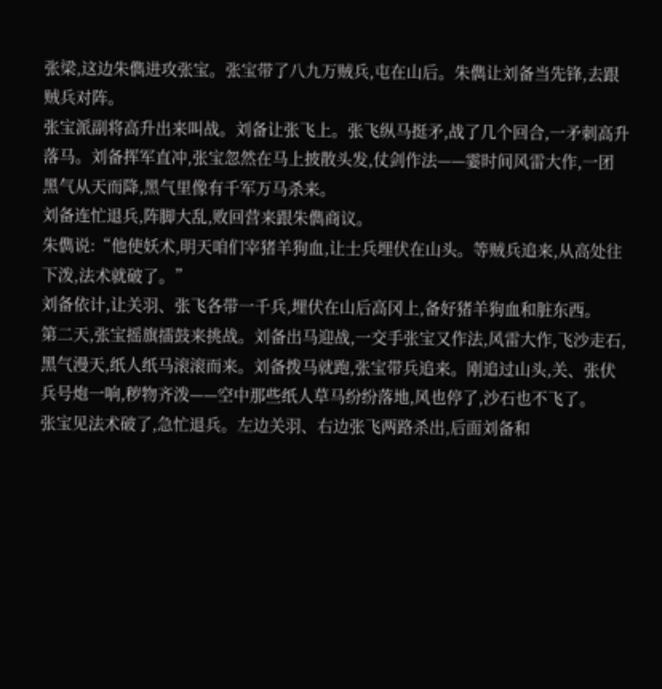张梁,这边朱儁进攻张宝。张宝带了八九万贼兵,屯在山后。朱儁让刘备当先锋,去跟贼兵对阵。
张宝派副将高升出来叫战。刘备让张飞上。张飞纵马挺矛,战了几个回合,一矛刺高升落马。刘备挥军直冲,张宝忽然在马上披散头发,仗剑作法——霎时间风雷大作,一团黑气从天而降,黑气里像有千军万马杀来。
刘备连忙退兵,阵脚大乱,败回营来跟朱儁商议。
朱儁说:“他使妖术,明天咱们宰猪羊狗血,让士兵埋伏在山头。等贼兵追来,从高处往下泼,法术就破了。”
刘备依计,让关羽、张飞各带一千兵,埋伏在山后高冈上,备好猪羊狗血和脏东西。
第二天,张宝摇旗擂鼓来挑战。刘备出马迎战,一交手张宝又作法,风雷大作,飞沙走石,黑气漫天,纸人纸马滚滚而来。刘备拨马就跑,张宝带兵追来。刚追过山头,关、张伏兵号炮一响,秽物齐泼——空中那些纸人草马纷纷落地,风也停了,沙石也不飞了。
张宝见法术破了,急忙退兵。左边关羽、右边张飞两路杀出,后面刘备和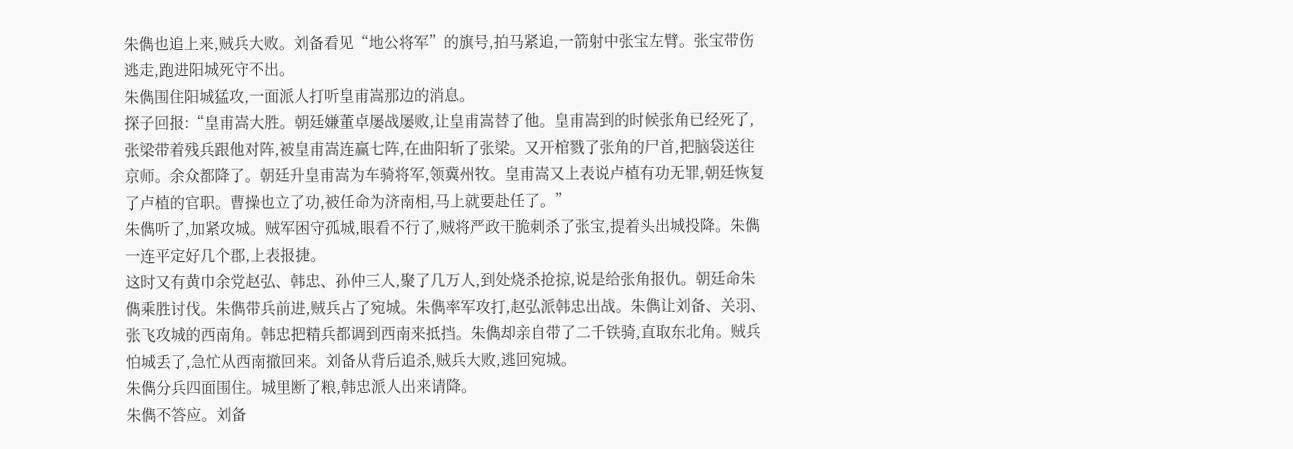朱儁也追上来,贼兵大败。刘备看见“地公将军”的旗号,拍马紧追,一箭射中张宝左臂。张宝带伤逃走,跑进阳城死守不出。
朱儁围住阳城猛攻,一面派人打听皇甫嵩那边的消息。
探子回报:“皇甫嵩大胜。朝廷嫌董卓屡战屡败,让皇甫嵩替了他。皇甫嵩到的时候张角已经死了,张梁带着残兵跟他对阵,被皇甫嵩连赢七阵,在曲阳斩了张梁。又开棺戮了张角的尸首,把脑袋送往京师。余众都降了。朝廷升皇甫嵩为车骑将军,领冀州牧。皇甫嵩又上表说卢植有功无罪,朝廷恢复了卢植的官职。曹操也立了功,被任命为济南相,马上就要赴任了。”
朱儁听了,加紧攻城。贼军困守孤城,眼看不行了,贼将严政干脆刺杀了张宝,提着头出城投降。朱儁一连平定好几个郡,上表报捷。
这时又有黄巾余党赵弘、韩忠、孙仲三人,聚了几万人,到处烧杀抢掠,说是给张角报仇。朝廷命朱儁乘胜讨伐。朱儁带兵前进,贼兵占了宛城。朱儁率军攻打,赵弘派韩忠出战。朱儁让刘备、关羽、张飞攻城的西南角。韩忠把精兵都调到西南来抵挡。朱儁却亲自带了二千铁骑,直取东北角。贼兵怕城丢了,急忙从西南撤回来。刘备从背后追杀,贼兵大败,逃回宛城。
朱儁分兵四面围住。城里断了粮,韩忠派人出来请降。
朱儁不答应。刘备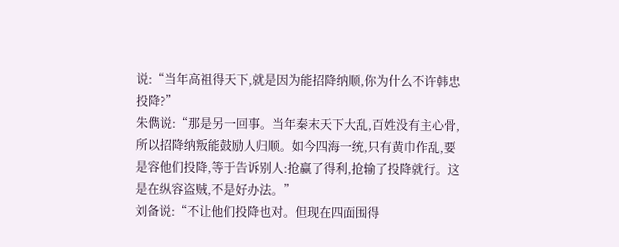说:“当年高祖得天下,就是因为能招降纳顺,你为什么不许韩忠投降?”
朱儁说:“那是另一回事。当年秦末天下大乱,百姓没有主心骨,所以招降纳叛能鼓励人归顺。如今四海一统,只有黄巾作乱,要是容他们投降,等于告诉别人:抢赢了得利,抢输了投降就行。这是在纵容盗贼,不是好办法。”
刘备说:“不让他们投降也对。但现在四面围得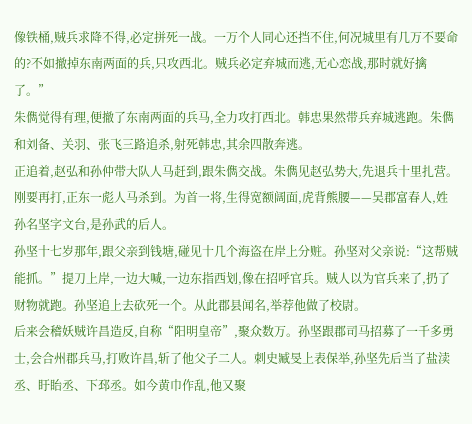像铁桶,贼兵求降不得,必定拼死一战。一万个人同心还挡不住,何况城里有几万不要命的?不如撤掉东南两面的兵,只攻西北。贼兵必定弃城而逃,无心恋战,那时就好擒了。”
朱儁觉得有理,便撤了东南两面的兵马,全力攻打西北。韩忠果然带兵弃城逃跑。朱儁和刘备、关羽、张飞三路追杀,射死韩忠,其余四散奔逃。
正追着,赵弘和孙仲带大队人马赶到,跟朱儁交战。朱儁见赵弘势大,先退兵十里扎营。
刚要再打,正东一彪人马杀到。为首一将,生得宽额阔面,虎背熊腰——吴郡富春人,姓孙名坚字文台,是孙武的后人。
孙坚十七岁那年,跟父亲到钱塘,碰见十几个海盗在岸上分赃。孙坚对父亲说:“这帮贼能抓。”提刀上岸,一边大喊,一边东指西划,像在招呼官兵。贼人以为官兵来了,扔了财物就跑。孙坚追上去砍死一个。从此郡县闻名,举荐他做了校尉。
后来会稽妖贼许昌造反,自称“阳明皇帝”,聚众数万。孙坚跟郡司马招募了一千多勇士,会合州郡兵马,打败许昌,斩了他父子二人。刺史臧旻上表保举,孙坚先后当了盐渎丞、盱眙丞、下邳丞。如今黄巾作乱,他又聚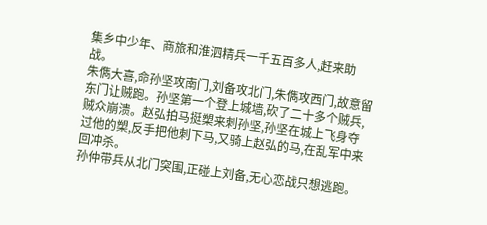集乡中少年、商旅和淮泗精兵一千五百多人,赶来助战。
朱儁大喜,命孙坚攻南门,刘备攻北门,朱儁攻西门,故意留东门让贼跑。孙坚第一个登上城墙,砍了二十多个贼兵,贼众崩溃。赵弘拍马挺槊来刺孙坚,孙坚在城上飞身夺过他的槊,反手把他刺下马,又骑上赵弘的马,在乱军中来回冲杀。
孙仲带兵从北门突围,正碰上刘备,无心恋战只想逃跑。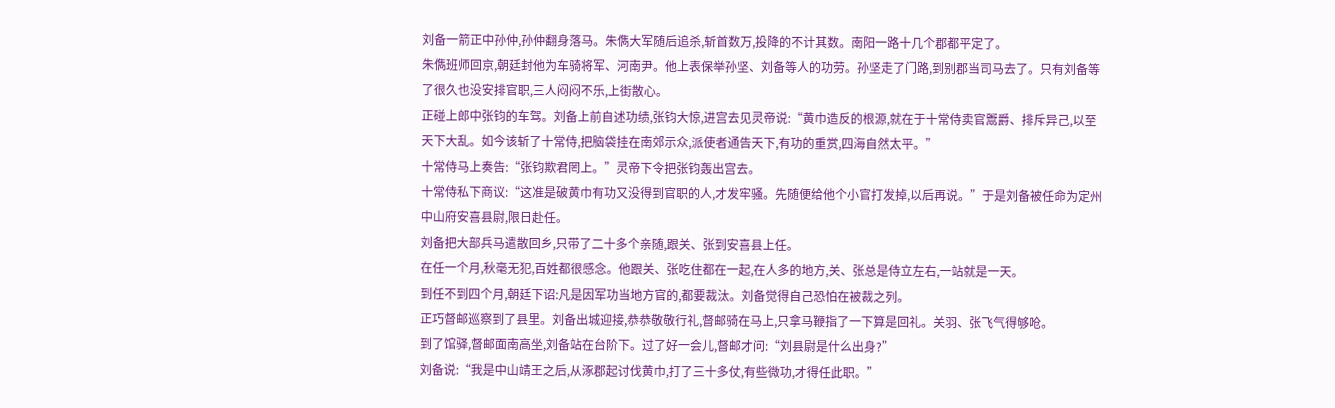刘备一箭正中孙仲,孙仲翻身落马。朱儁大军随后追杀,斩首数万,投降的不计其数。南阳一路十几个郡都平定了。
朱儁班师回京,朝廷封他为车骑将军、河南尹。他上表保举孙坚、刘备等人的功劳。孙坚走了门路,到别郡当司马去了。只有刘备等了很久也没安排官职,三人闷闷不乐,上街散心。
正碰上郎中张钧的车驾。刘备上前自述功绩,张钧大惊,进宫去见灵帝说:“黄巾造反的根源,就在于十常侍卖官鬻爵、排斥异己,以至天下大乱。如今该斩了十常侍,把脑袋挂在南郊示众,派使者通告天下,有功的重赏,四海自然太平。”
十常侍马上奏告:“张钧欺君罔上。”灵帝下令把张钧轰出宫去。
十常侍私下商议:“这准是破黄巾有功又没得到官职的人,才发牢骚。先随便给他个小官打发掉,以后再说。”于是刘备被任命为定州中山府安喜县尉,限日赴任。
刘备把大部兵马遣散回乡,只带了二十多个亲随,跟关、张到安喜县上任。
在任一个月,秋毫无犯,百姓都很感念。他跟关、张吃住都在一起,在人多的地方,关、张总是侍立左右,一站就是一天。
到任不到四个月,朝廷下诏:凡是因军功当地方官的,都要裁汰。刘备觉得自己恐怕在被裁之列。
正巧督邮巡察到了县里。刘备出城迎接,恭恭敬敬行礼,督邮骑在马上,只拿马鞭指了一下算是回礼。关羽、张飞气得够呛。
到了馆驿,督邮面南高坐,刘备站在台阶下。过了好一会儿,督邮才问:“刘县尉是什么出身?”
刘备说:“我是中山靖王之后,从涿郡起讨伐黄巾,打了三十多仗,有些微功,才得任此职。”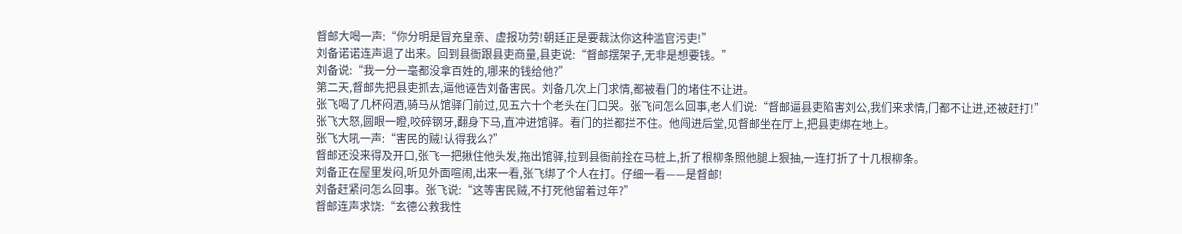督邮大喝一声:“你分明是冒充皇亲、虚报功劳!朝廷正是要裁汰你这种滥官污吏!”
刘备诺诺连声退了出来。回到县衙跟县吏商量,县吏说:“督邮摆架子,无非是想要钱。”
刘备说:“我一分一毫都没拿百姓的,哪来的钱给他?”
第二天,督邮先把县吏抓去,逼他诬告刘备害民。刘备几次上门求情,都被看门的堵住不让进。
张飞喝了几杯闷酒,骑马从馆驿门前过,见五六十个老头在门口哭。张飞问怎么回事,老人们说:“督邮逼县吏陷害刘公,我们来求情,门都不让进,还被赶打!”
张飞大怒,圆眼一瞪,咬碎钢牙,翻身下马,直冲进馆驿。看门的拦都拦不住。他闯进后堂,见督邮坐在厅上,把县吏绑在地上。
张飞大吼一声:“害民的贼!认得我么?”
督邮还没来得及开口,张飞一把揪住他头发,拖出馆驿,拉到县衙前拴在马桩上,折了根柳条照他腿上狠抽,一连打折了十几根柳条。
刘备正在屋里发闷,听见外面喧闹,出来一看,张飞绑了个人在打。仔细一看——是督邮!
刘备赶紧问怎么回事。张飞说:“这等害民贼,不打死他留着过年?”
督邮连声求饶:“玄德公救我性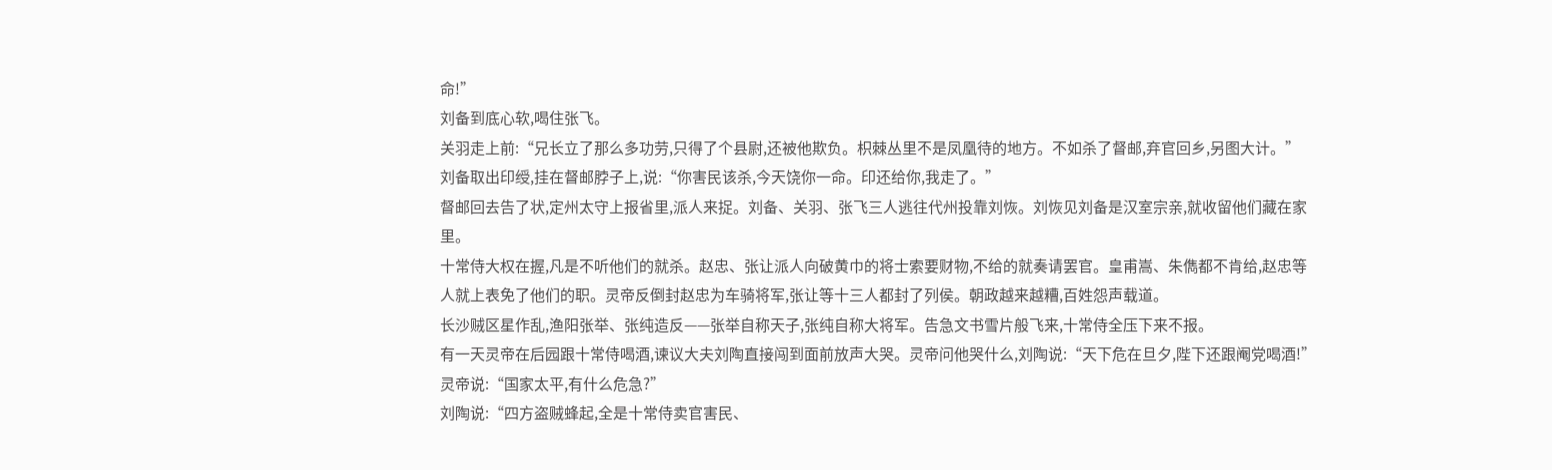命!”
刘备到底心软,喝住张飞。
关羽走上前:“兄长立了那么多功劳,只得了个县尉,还被他欺负。枳棘丛里不是凤凰待的地方。不如杀了督邮,弃官回乡,另图大计。”
刘备取出印绶,挂在督邮脖子上,说:“你害民该杀,今天饶你一命。印还给你,我走了。”
督邮回去告了状,定州太守上报省里,派人来捉。刘备、关羽、张飞三人逃往代州投靠刘恢。刘恢见刘备是汉室宗亲,就收留他们藏在家里。
十常侍大权在握,凡是不听他们的就杀。赵忠、张让派人向破黄巾的将士索要财物,不给的就奏请罢官。皇甫嵩、朱儁都不肯给,赵忠等人就上表免了他们的职。灵帝反倒封赵忠为车骑将军,张让等十三人都封了列侯。朝政越来越糟,百姓怨声载道。
长沙贼区星作乱,渔阳张举、张纯造反——张举自称天子,张纯自称大将军。告急文书雪片般飞来,十常侍全压下来不报。
有一天灵帝在后园跟十常侍喝酒,谏议大夫刘陶直接闯到面前放声大哭。灵帝问他哭什么,刘陶说:“天下危在旦夕,陛下还跟阉党喝酒!”
灵帝说:“国家太平,有什么危急?”
刘陶说:“四方盗贼蜂起,全是十常侍卖官害民、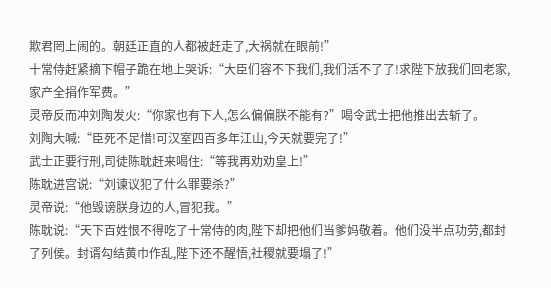欺君罔上闹的。朝廷正直的人都被赶走了,大祸就在眼前!”
十常侍赶紧摘下帽子跪在地上哭诉:“大臣们容不下我们,我们活不了了!求陛下放我们回老家,家产全捐作军费。”
灵帝反而冲刘陶发火:“你家也有下人,怎么偏偏朕不能有?”喝令武士把他推出去斩了。
刘陶大喊:“臣死不足惜!可汉室四百多年江山,今天就要完了!”
武士正要行刑,司徒陈耽赶来喝住:“等我再劝劝皇上!”
陈耽进宫说:“刘谏议犯了什么罪要杀?”
灵帝说:“他毁谤朕身边的人,冒犯我。”
陈耽说:“天下百姓恨不得吃了十常侍的肉,陛下却把他们当爹妈敬着。他们没半点功劳,都封了列侯。封谞勾结黄巾作乱,陛下还不醒悟,社稷就要塌了!”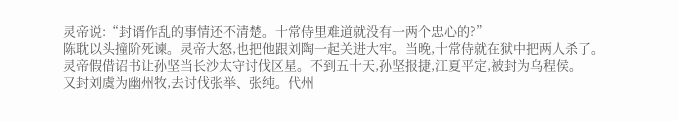灵帝说:“封谞作乱的事情还不清楚。十常侍里难道就没有一两个忠心的?”
陈耽以头撞阶死谏。灵帝大怒,也把他跟刘陶一起关进大牢。当晚,十常侍就在狱中把两人杀了。
灵帝假借诏书让孙坚当长沙太守讨伐区星。不到五十天,孙坚报捷,江夏平定,被封为乌程侯。
又封刘虞为幽州牧,去讨伐张举、张纯。代州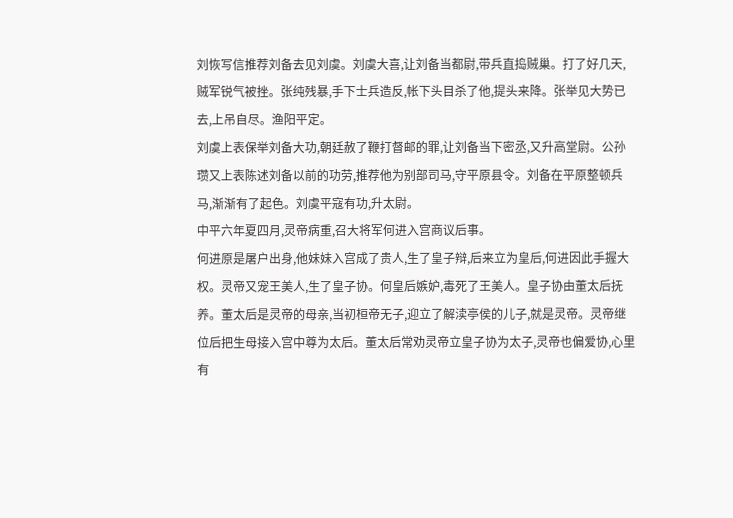刘恢写信推荐刘备去见刘虞。刘虞大喜,让刘备当都尉,带兵直捣贼巢。打了好几天,贼军锐气被挫。张纯残暴,手下士兵造反,帐下头目杀了他,提头来降。张举见大势已去,上吊自尽。渔阳平定。
刘虞上表保举刘备大功,朝廷赦了鞭打督邮的罪,让刘备当下密丞,又升高堂尉。公孙瓒又上表陈述刘备以前的功劳,推荐他为别部司马,守平原县令。刘备在平原整顿兵马,渐渐有了起色。刘虞平寇有功,升太尉。
中平六年夏四月,灵帝病重,召大将军何进入宫商议后事。
何进原是屠户出身,他妹妹入宫成了贵人,生了皇子辩,后来立为皇后,何进因此手握大权。灵帝又宠王美人,生了皇子协。何皇后嫉妒,毒死了王美人。皇子协由董太后抚养。董太后是灵帝的母亲,当初桓帝无子,迎立了解渎亭侯的儿子,就是灵帝。灵帝继位后把生母接入宫中尊为太后。董太后常劝灵帝立皇子协为太子,灵帝也偏爱协,心里有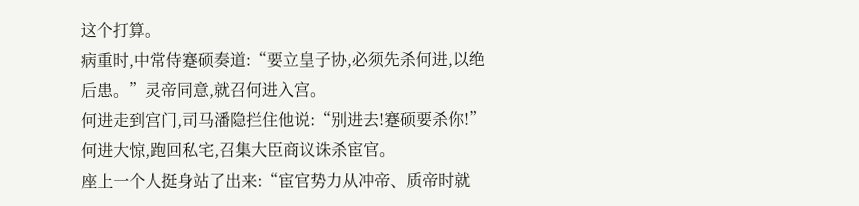这个打算。
病重时,中常侍蹇硕奏道:“要立皇子协,必须先杀何进,以绝后患。”灵帝同意,就召何进入宫。
何进走到宫门,司马潘隐拦住他说:“别进去!蹇硕要杀你!”
何进大惊,跑回私宅,召集大臣商议诛杀宦官。
座上一个人挺身站了出来:“宦官势力从冲帝、质帝时就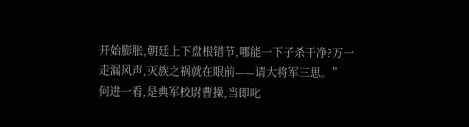开始膨胀,朝廷上下盘根错节,哪能一下子杀干净?万一走漏风声,灭族之祸就在眼前——请大将军三思。”
何进一看,是典军校尉曹操,当即叱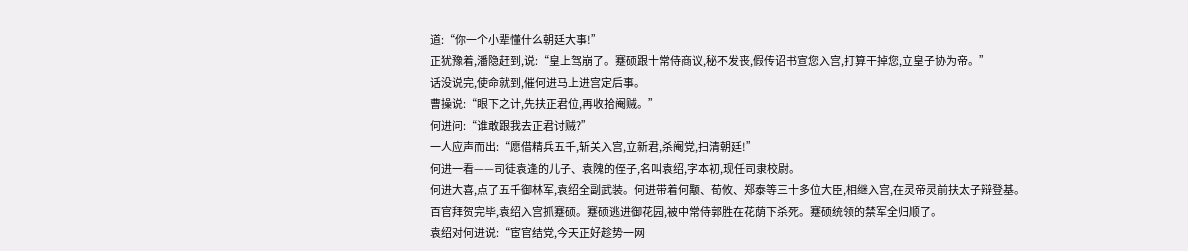道:“你一个小辈懂什么朝廷大事!”
正犹豫着,潘隐赶到,说:“皇上驾崩了。蹇硕跟十常侍商议,秘不发丧,假传诏书宣您入宫,打算干掉您,立皇子协为帝。”
话没说完,使命就到,催何进马上进宫定后事。
曹操说:“眼下之计,先扶正君位,再收拾阉贼。”
何进问:“谁敢跟我去正君讨贼?”
一人应声而出:“愿借精兵五千,斩关入宫,立新君,杀阉党,扫清朝廷!”
何进一看——司徒袁逢的儿子、袁隗的侄子,名叫袁绍,字本初,现任司隶校尉。
何进大喜,点了五千御林军,袁绍全副武装。何进带着何颙、荀攸、郑泰等三十多位大臣,相继入宫,在灵帝灵前扶太子辩登基。
百官拜贺完毕,袁绍入宫抓蹇硕。蹇硕逃进御花园,被中常侍郭胜在花荫下杀死。蹇硕统领的禁军全归顺了。
袁绍对何进说:“宦官结党,今天正好趁势一网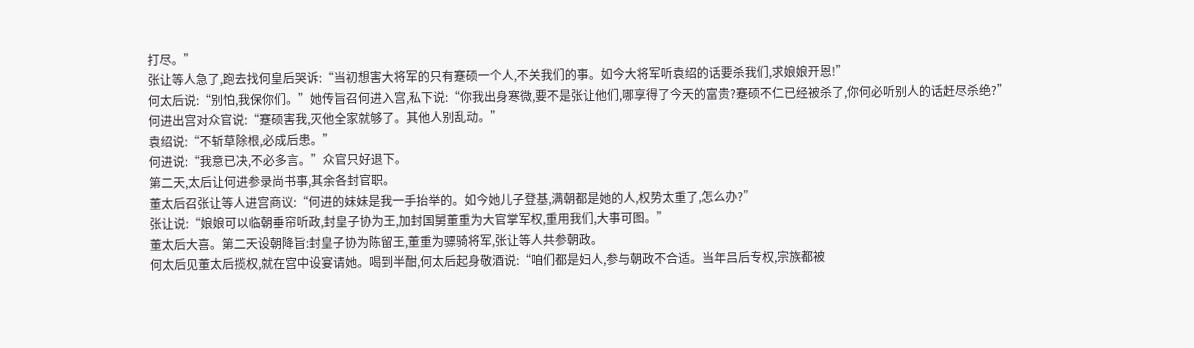打尽。”
张让等人急了,跑去找何皇后哭诉:“当初想害大将军的只有蹇硕一个人,不关我们的事。如今大将军听袁绍的话要杀我们,求娘娘开恩!”
何太后说:“别怕,我保你们。”她传旨召何进入宫,私下说:“你我出身寒微,要不是张让他们,哪享得了今天的富贵?蹇硕不仁已经被杀了,你何必听别人的话赶尽杀绝?”
何进出宫对众官说:“蹇硕害我,灭他全家就够了。其他人别乱动。”
袁绍说:“不斩草除根,必成后患。”
何进说:“我意已决,不必多言。”众官只好退下。
第二天,太后让何进参录尚书事,其余各封官职。
董太后召张让等人进宫商议:“何进的妹妹是我一手抬举的。如今她儿子登基,满朝都是她的人,权势太重了,怎么办?”
张让说:“娘娘可以临朝垂帘听政,封皇子协为王,加封国舅董重为大官掌军权,重用我们,大事可图。”
董太后大喜。第二天设朝降旨:封皇子协为陈留王,董重为骠骑将军,张让等人共参朝政。
何太后见董太后揽权,就在宫中设宴请她。喝到半酣,何太后起身敬酒说:“咱们都是妇人,参与朝政不合适。当年吕后专权,宗族都被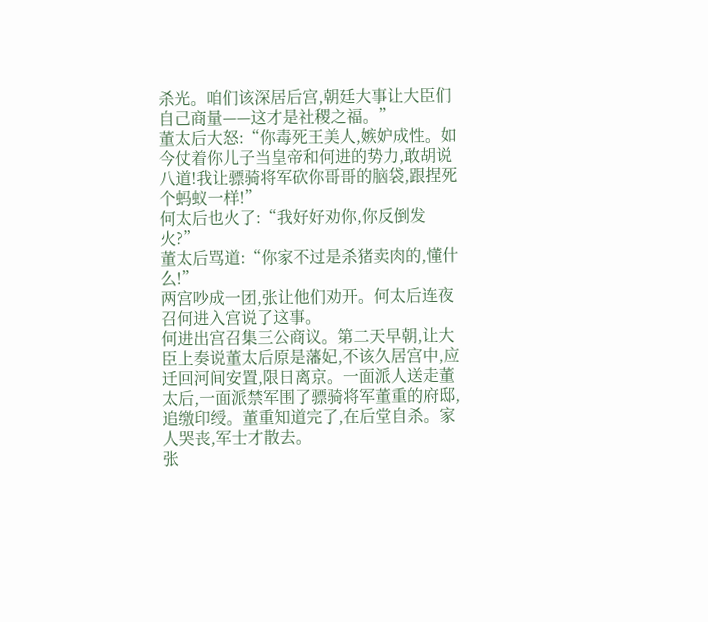杀光。咱们该深居后宫,朝廷大事让大臣们自己商量——这才是社稷之福。”
董太后大怒:“你毒死王美人,嫉妒成性。如今仗着你儿子当皇帝和何进的势力,敢胡说八道!我让骠骑将军砍你哥哥的脑袋,跟捏死个蚂蚁一样!”
何太后也火了:“我好好劝你,你反倒发火?”
董太后骂道:“你家不过是杀猪卖肉的,懂什么!”
两宫吵成一团,张让他们劝开。何太后连夜召何进入宫说了这事。
何进出宫召集三公商议。第二天早朝,让大臣上奏说董太后原是藩妃,不该久居宫中,应迁回河间安置,限日离京。一面派人送走董太后,一面派禁军围了骠骑将军董重的府邸,追缴印绶。董重知道完了,在后堂自杀。家人哭丧,军士才散去。
张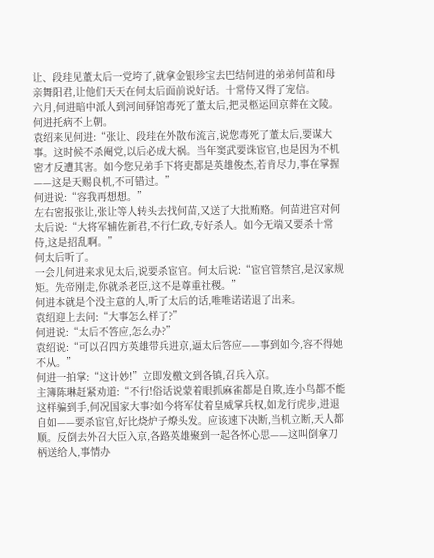让、段珪见董太后一党垮了,就拿金银珍宝去巴结何进的弟弟何苗和母亲舞阳君,让他们天天在何太后面前说好话。十常侍又得了宠信。
六月,何进暗中派人到河间驿馆毒死了董太后,把灵柩运回京葬在文陵。何进托病不上朝。
袁绍来见何进:“张让、段珪在外散布流言,说您毒死了董太后,要谋大事。这时候不杀阉党,以后必成大祸。当年窦武要诛宦官,也是因为不机密才反遭其害。如今您兄弟手下将吏都是英雄俊杰,若肯尽力,事在掌握——这是天赐良机,不可错过。”
何进说:“容我再想想。”
左右密报张让,张让等人转头去找何苗,又送了大批贿赂。何苗进宫对何太后说:“大将军辅佐新君,不行仁政,专好杀人。如今无端又要杀十常侍,这是招乱啊。”
何太后听了。
一会儿何进来求见太后,说要杀宦官。何太后说:“宦官管禁宫,是汉家规矩。先帝刚走,你就杀老臣,这不是尊重社稷。”
何进本就是个没主意的人,听了太后的话,唯唯诺诺退了出来。
袁绍迎上去问:“大事怎么样了?”
何进说:“太后不答应,怎么办?”
袁绍说:“可以召四方英雄带兵进京,逼太后答应——事到如今,容不得她不从。”
何进一拍掌:“这计妙!”立即发檄文到各镇,召兵入京。
主簿陈琳赶紧劝道:“不行!俗话说蒙着眼抓麻雀都是自欺,连小鸟都不能这样骗到手,何况国家大事?如今将军仗着皇威掌兵权,如龙行虎步,进退自如——要杀宦官,好比烧炉子燎头发。应该速下决断,当机立断,天人都顺。反倒去外召大臣入京,各路英雄聚到一起各怀心思——这叫倒拿刀柄送给人,事情办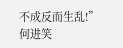不成反而生乱!”
何进笑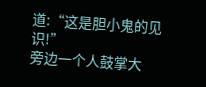道:“这是胆小鬼的见识!”
旁边一个人鼓掌大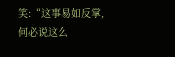笑:“这事易如反掌,何必说这么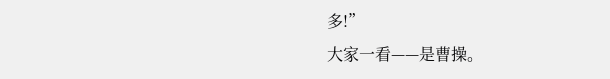多!”
大家一看——是曹操。